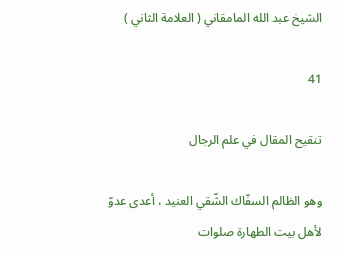الشيخ عبد الله المامقاني ( العلامة الثاني )

41

تنقيح المقال في علم الرجال

وهو الظالم السفّاك الشّقي العنيد ، أعدى عدوّ لأهل بيت الطهارة صلوات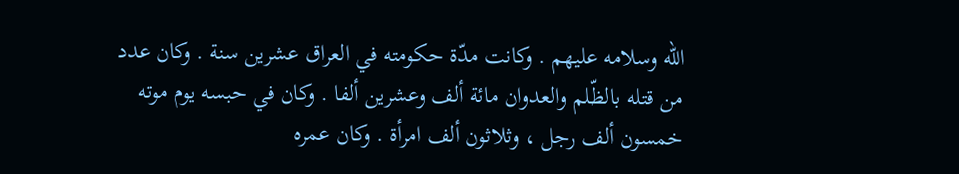اللّه وسلامه عليهم . وكانت مدّة حكومته في العراق عشرين سنة . وكان عدد من قتله بالظّلم والعدوان مائة ألف وعشرين ألفا . وكان في حبسه يوم موته خمسون ألف رجل ، وثلاثون ألف امرأة . وكان عمره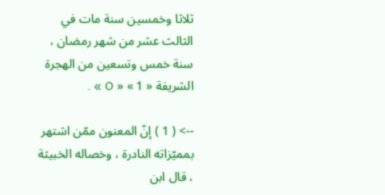ثلاثا وخمسين سنة مات في الثالث عشر من شهر رمضان ، سنة خمس وتسعين من الهجرة الشريفة « 1 » « O » .

--> ( 1 ) إنّ المعنون ممّن اشتهر بمميّزاته النادرة ، وخصاله الخبيثة ، قال ابن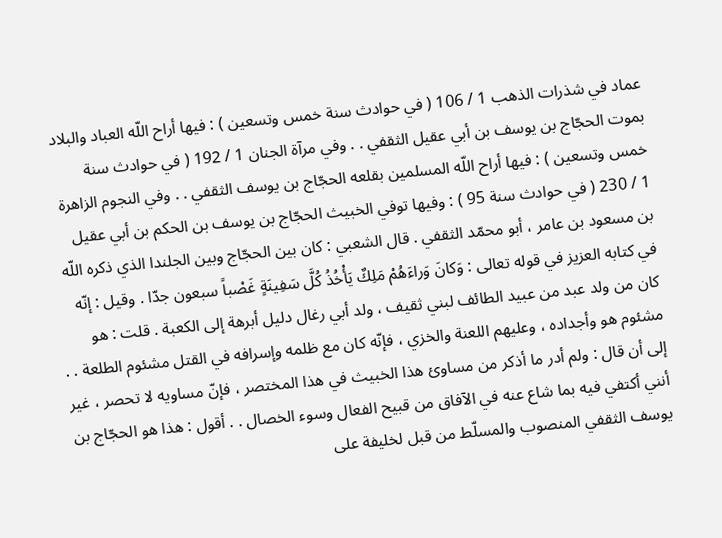عماد في شذرات الذهب 1 / 106 ( في حوادث سنة خمس وتسعين ) : فيها أراح اللّه العباد والبلاد بموت الحجّاج بن يوسف بن أبي عقيل الثقفي . . وفي مرآة الجنان 1 / 192 ( في حوادث سنة خمس وتسعين ) : فيها أراح اللّه المسلمين بقلعه الحجّاج بن يوسف الثقفي . . وفي النجوم الزاهرة 1 / 230 ( في حوادث سنة 95 ) : وفيها توفي الخبيث الحجّاج بن يوسف بن الحكم بن أبي عقيل بن مسعود بن عامر ، أبو محمّد الثقفي . قال الشعبي : كان بين الحجّاج وبين الجلندا الذي ذكره اللّه في كتابه العزيز في قوله تعالى : وَكانَ وَراءَهُمْ مَلِكٌ يَأْخُذُ كُلَّ سَفِينَةٍ غَصْباً سبعون جدّا . وقيل : إنّه كان من ولد عبد من عبيد الطائف لبني ثقيف ، ولد أبي رغال دليل أبرهة إلى الكعبة . قلت : هو مشئوم هو وأجداده ، وعليهم اللعنة والخزي ، فإنّه كان مع ظلمه وإسرافه في القتل مشئوم الطلعة . . إلى أن قال : ولم أدر ما أذكر من مساوئ هذا الخبيث في هذا المختصر ، فإنّ مساويه لا تحصر ، غير أنني أكتفي فيه بما شاع عنه في الآفاق من قبيح الفعال وسوء الخصال . . أقول : هذا هو الحجّاج بن يوسف الثقفي المنصوب والمسلّط من قبل لخليفة على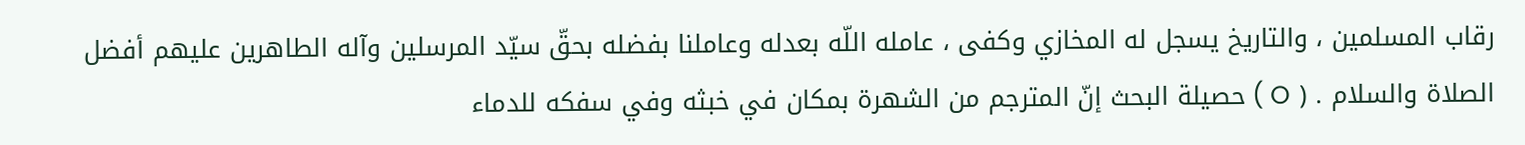رقاب المسلمين ، والتاريخ يسجل له المخازي وكفى ، عامله اللّه بعدله وعاملنا بفضله بحقّ سيّد المرسلين وآله الطاهرين عليهم أفضل الصلاة والسلام . ( O ) حصيلة البحث إنّ المترجم من الشهرة بمكان في خبثه وفي سفكه للدماء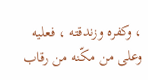، وكفره وزندقته ، فعليه وعلى من مكّنه من رقاب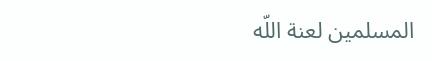المسلمين لعنة اللّه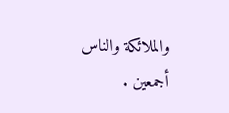والملائكة والناس أجمعين .